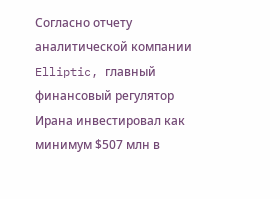Согласно отчету аналитической компании Elliptic, главный финансовый регулятор Ирана инвестировал как минимум $507 млн в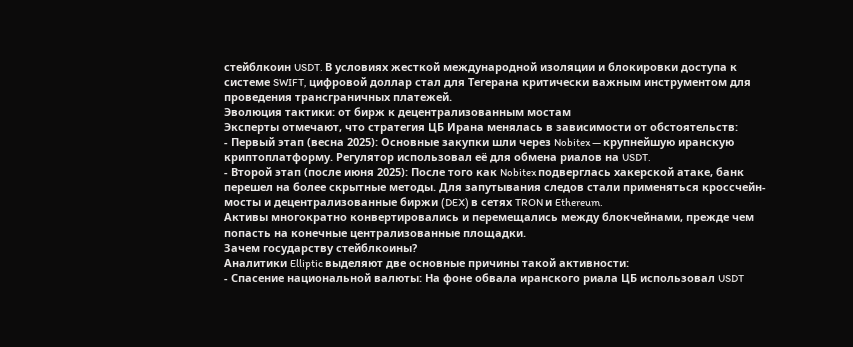стейблкоин USDT. В условиях жесткой международной изоляции и блокировки доступа к системе SWIFT, цифровой доллар стал для Тегерана критически важным инструментом для проведения трансграничных платежей.
Эволюция тактики: от бирж к децентрализованным мостам
Эксперты отмечают, что стратегия ЦБ Ирана менялась в зависимости от обстоятельств:
- Первый этап (весна 2025): Основные закупки шли через Nobitex — крупнейшую иранскую криптоплатформу. Регулятор использовал её для обмена риалов на USDT.
- Второй этап (после июня 2025): После того как Nobitex подверглась хакерской атаке, банк перешел на более скрытные методы. Для запутывания следов стали применяться кроссчейн-мосты и децентрализованные биржи (DEX) в сетях TRON и Ethereum.
Активы многократно конвертировались и перемещались между блокчейнами, прежде чем попасть на конечные централизованные площадки.
Зачем государству стейблкоины?
Аналитики Elliptic выделяют две основные причины такой активности:
- Спасение национальной валюты: На фоне обвала иранского риала ЦБ использовал USDT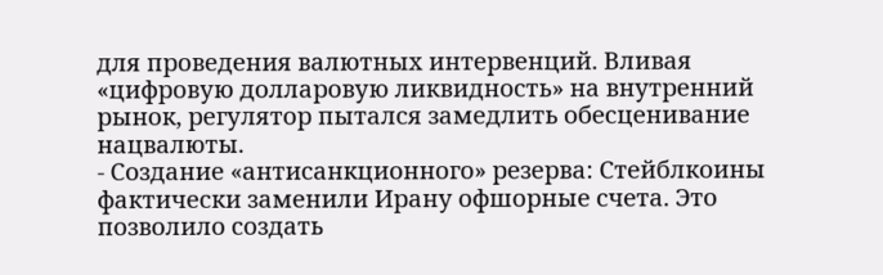для проведения валютных интервенций. Вливая «цифровую долларовую ликвидность» на внутренний рынок, регулятор пытался замедлить обесценивание нацвалюты.
- Создание «антисанкционного» резерва: Стейблкоины фактически заменили Ирану офшорные счета. Это позволило создать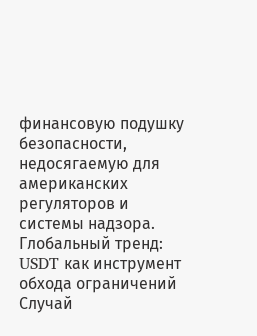финансовую подушку безопасности, недосягаемую для американских регуляторов и системы надзора.
Глобальный тренд: USDT как инструмент обхода ограничений
Случай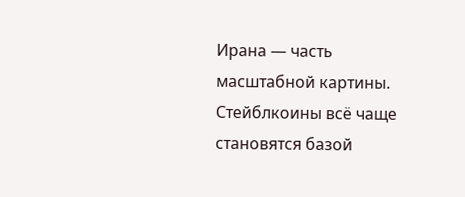Ирана — часть масштабной картины. Стейблкоины всё чаще становятся базой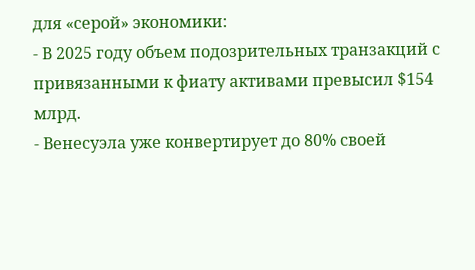для «серой» экономики:
- В 2025 году объем подозрительных транзакций с привязанными к фиату активами превысил $154 млрд.
- Венесуэла уже конвертирует до 80% своей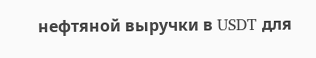нефтяной выручки в USDT для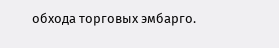обхода торговых эмбарго.